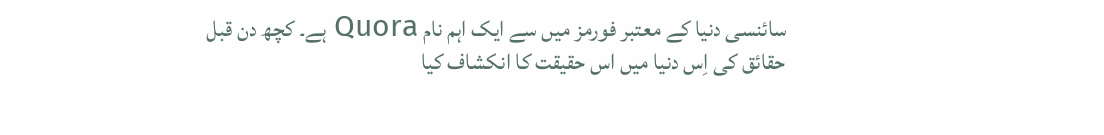سائنسی دنیا کے معتبر فورمز میں سے ایک اہم نام Quora ہے۔ کچھ دن قبل حقائق کی اِس دنیا میں اس حقیقت کا انکشاف کیا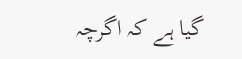گیا ہے کہ اگرچہ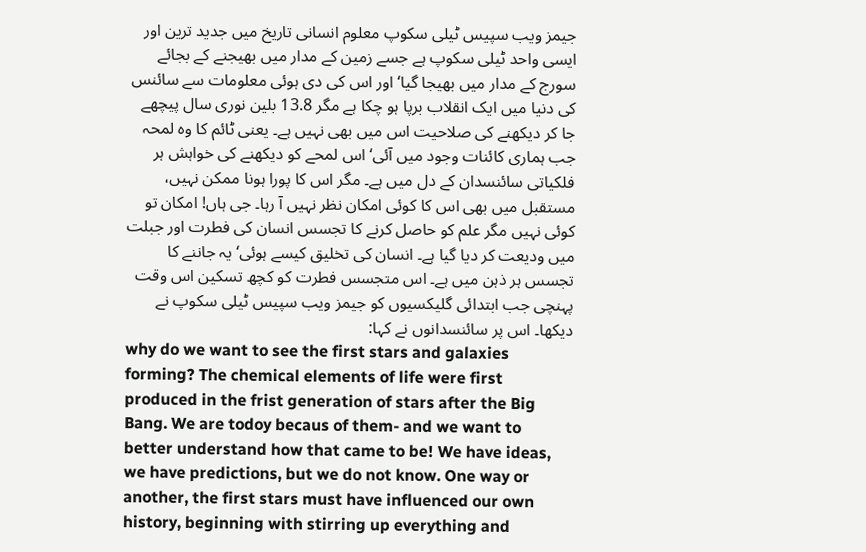جیمز ویب سپیس ٹیلی سکوپ معلوم انسانی تاریخ میں جدید ترین اور ایسی واحد ٹیلی سکوپ ہے جسے زمین کے مدار میں بھیجنے کے بجائے سورج کے مدار میں بھیجا گیا‘ اور اس کی دی ہوئی معلومات سے سائنس کی دنیا میں ایک انقلاب برپا ہو چکا ہے مگر 13.8 بلین نوری سال پیچھے جا کر دیکھنے کی صلاحیت اس میں بھی نہیں ہے۔ یعنی ٹائم کا وہ لمحہ جب ہماری کائنات وجود میں آئی‘ اس لمحے کو دیکھنے کی خواہش ہر فلکیاتی سائنسدان کے دل میں ہے۔ مگر اس کا پورا ہونا ممکن نہیں، مستقبل میں بھی اس کا کوئی امکان نظر نہیں آ رہا۔ جی ہاں! امکان تو کوئی نہیں مگر علم کو حاصل کرنے کا تجسس انسان کی فطرت اور جبلت میں ودیعت کر دیا گیا ہے۔ انسان کی تخلیق کیسے ہوئی‘ یہ جاننے کا تجسس ہر ذہن میں ہے۔ اس متجسس فطرت کو کچھ تسکین اس وقت پہنچی جب ابتدائی گلیکسیوں کو جیمز ویب سپیس ٹیلی سکوپ نے دیکھا۔ اس پر سائنسدانوں نے کہا:
why do we want to see the first stars and galaxies forming? The chemical elements of life were first produced in the frist generation of stars after the Big Bang. We are todoy becaus of them- and we want to better understand how that came to be! We have ideas, we have predictions, but we do not know. One way or another, the first stars must have influenced our own history, beginning with stirring up everything and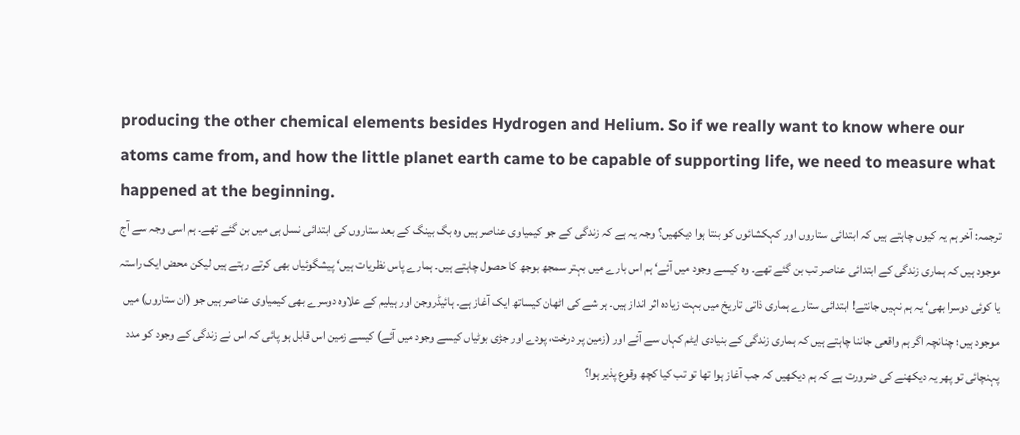producing the other chemical elements besides Hydrogen and Helium. So if we really want to know where our atoms came from, and how the little planet earth came to be capable of supporting life, we need to measure what happened at the beginning.
ترجمہ: آخر ہم یہ کیوں چاہتے ہیں کہ ابتدائی ستاروں اور کہکشائوں کو بنتا ہوا دیکھیں؟ وجہ یہ ہے کہ زندگی کے جو کیمیاوی عناصر ہیں وہ بگ بینگ کے بعد ستاروں کی ابتدائی نسل ہی میں بن گئے تھے۔ ہم اسی وجہ سے آج موجود ہیں کہ ہماری زندگی کے ابتدائی عناصر تب بن گئے تھے۔ وہ کیسے وجود میں آئے‘ ہم اس بارے میں بہتر سمجھ بوجھ کا حصول چاہتے ہیں۔ ہمارے پاس نظریات ہیں‘ پیشگوئیاں بھی کرتے رہتے ہیں لیکن محض ایک راستہ یا کوئی دوسرا بھی‘ یہ ہم نہیں جانتے! ابتدائی ستارے ہماری ذاتی تاریخ میں بہت زیادہ اثر انداز ہیں۔ ہر شے کی اٹھان کیساتھ ایک آغاز ہے۔ ہائیڈروجن اور ہیلیم کے علاوہ دوسرے بھی کیمیاوی عناصر ہیں جو (ان ستاروں) میں موجود ہیں؛ چنانچہ اگر ہم واقعی جاننا چاہتے ہیں کہ ہماری زندگی کے بنیادی ایٹم کہاں سے آئے اور (زمین پر درخت، پودے اور جڑی بوٹیاں کیسے وجود میں آئے) کیسے زمین اس قابل ہو پائی کہ اس نے زندگی کے وجود کو مدد پہنچائی تو پھر یہ دیکھنے کی ضرورت ہے کہ ہم دیکھیں کہ جب آغاز ہوا تھا تو تب کیا کچھ وقوع پذیر ہوا؟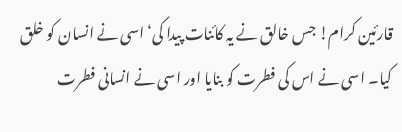قارئین کرام! جس خالق نے یہ کائنات پیدا کی‘ اسی نے انسان کو خلق کیا۔ اسی نے اس کی فطرت کو بنایا اور اسی نے انسانی فطرت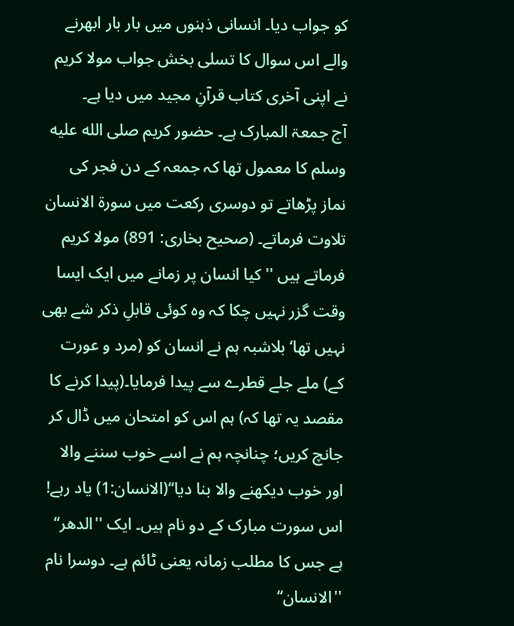کو جواب دیا۔ انسانی ذہنوں میں بار بار ابھرنے والے اس سوال کا تسلی بخش جواب مولا کریم نے اپنی آخری کتاب قرآنِ مجید میں دیا ہے۔
آج جمعۃ المبارک ہے۔ حضور کریم صلى الله عليه وسلم کا معمول تھا کہ جمعہ کے دن فجر کی نماز پڑھاتے تو دوسری رکعت میں سورۃ الانسان تلاوت فرماتے۔ (صحیح بخاری: 891) مولا کریم فرماتے ہیں ''کیا انسان پر زمانے میں ایک ایسا وقت گزر نہیں چکا کہ وہ کوئی قابلِ ذکر شے بھی نہیں تھا‘ بلاشبہ ہم نے انسان کو (مرد و عورت کے) ملے جلے قطرے سے پیدا فرمایا۔(پیدا کرنے کا مقصد یہ تھا کہ) ہم اس کو امتحان میں ڈال کر جانچ کریں؛ چنانچہ ہم نے اسے خوب سننے والا اور خوب دیکھنے والا بنا دیا‘‘(الانسان:1) یاد رہے! اس سورت مبارک کے دو نام ہیں۔ ایک ''الدھر‘‘ ہے جس کا مطلب زمانہ یعنی ٹائم ہے۔ دوسرا نام ''الانسان‘‘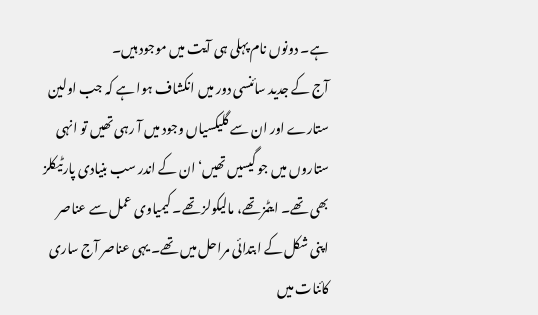ہے۔ دونوں نام پہلی ہی آیت میں موجود ہیں۔
آج کے جدید سائنسی دور میں انکشاف ہوا ہے کہ جب اولین ستارے اور ان سے گلیکسیاں وجود میں آ رہی تھیں تو انہی ستاروں میں جو گیسیں تھیں‘ ان کے اندر سب بنیادی پارٹیکلز بھی تھے۔ ایٹمز تھے، مالیکولز تھے۔ کیمیاوی عمل سے عناصر اپنی شکل کے ابتدائی مراحل میں تھے۔ یہی عناصر آج ساری کائنات میں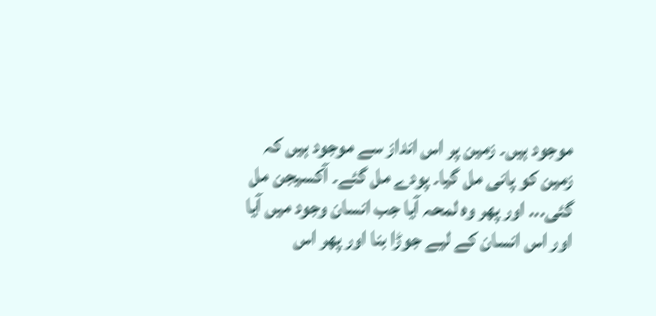موجود ہیں۔ زمین پر اس انداز سے موجود ہیں کہ زمین کو پانی مل گیا۔ پودے مل گئے۔ آکسیجن مل گئی... اور پھر وہ لمحہ آیا جب انسان وجود میں آیا اور اس انسان کے لیے جوڑا بنا اور پھر اس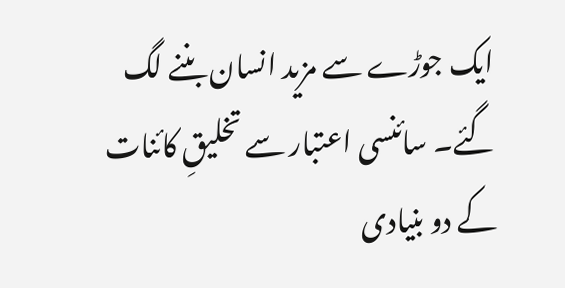ایک جوڑے سے مزید انسان بننے لگ گئے۔ سائنسی اعتبار سے تخلیقِ کائنات کے دو بنیادی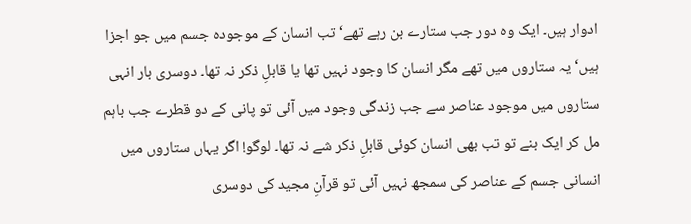ادوار ہیں۔ ایک وہ دور جب ستارے بن رہے تھے‘ تب انسان کے موجودہ جسم میں جو اجزا ہیں‘ یہ ستاروں میں تھے مگر انسان کا وجود نہیں تھا یا قابلِ ذکر نہ تھا۔ دوسری بار انہی ستاروں میں موجود عناصر سے جب زندگی وجود میں آئی تو پانی کے دو قطرے جب باہم مل کر ایک بنے تو تب بھی انسان کوئی قابلِ ذکر شے نہ تھا۔ لوگو! اگر یہاں ستاروں میں انسانی جسم کے عناصر کی سمجھ نہیں آئی تو قرآنِ مجید کی دوسری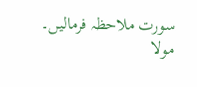سورت ملاحظہ فرمالیں۔
مولا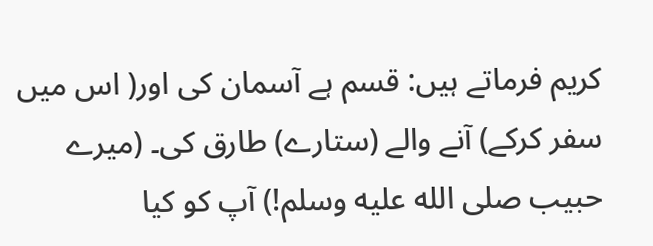کریم فرماتے ہیں: قسم ہے آسمان کی اور( اس میں سفر کرکے) آنے والے (ستارے) طارق کی۔ (میرے حبیب صلى الله عليه وسلم!) آپ کو کیا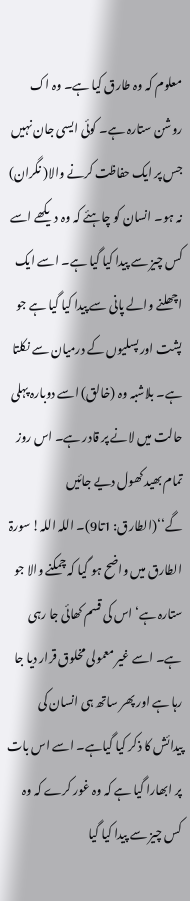معلوم کہ وہ طارق کیا ہے۔ وہ اک روشن ستارہ ہے۔ کوئی ایسی جان نہیں جس پر ایک حفاظت کرنے والا( نگران) نہ ہو۔ انسان کو چاہئے کہ وہ دیکھے اسے کس چیز سے پیدا کیا گیا ہے۔ اسے ایک اچھلنے والے پانی سے پیدا کیا گیا ہے جو پشت اور پسلیوں کے درمیان سے نکلتا ہے۔ بلاشبہ وہ (خالق) اسے دوبارہ پہلی حالت میں لانے پر قادر ہے۔ اس روز تمام بھید کھول دیے جائیں گے‘‘(الطارق: 1تا9)۔ اللہ اللہ! سورۃ الطارق میں واضح ہو گیا کہ چمکنے والا جو ستارہ ہے‘ اس کی قسم کھائی جا رہی ہے۔ اسے غیر معمولی مخلوق قرار دیا جا رہا ہے اور پھر ساتھ ہی انسان کی پیدائش کا ذکر کیا گیاہے۔ اسے اس بات پر ابھارا گیا ہے کہ وہ غور کرے کہ وہ کس چیز سے پیدا کیا گیا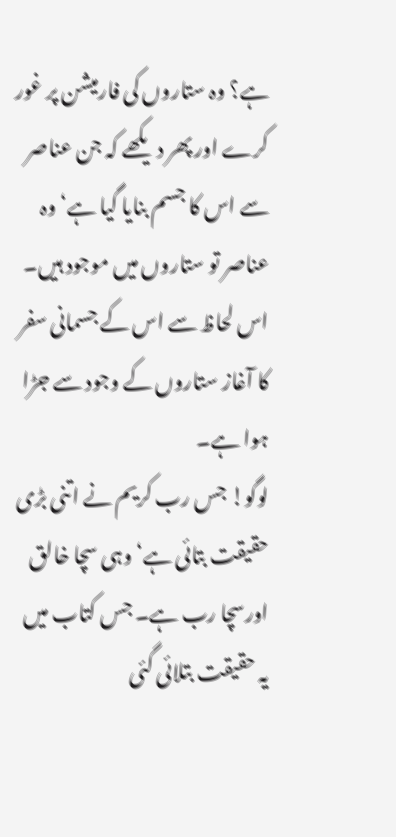ہے؟ وہ ستاروں کی فارمیشن پر غور کرے اور پھر دیکھے کہ جن عناصر سے اس کا جسم بنایا گیا ہے‘ وہ عناصر تو ستاروں میں موجود ہیں۔ اس لحاظ سے اس کے جسمانی سفر کا آغاز ستاروں کے وجود سے جڑا ہوا ہے۔
لوگو! جس رب کریم نے اتنی بڑی حقیقت بتائی ہے‘ وہی سچا خالق اورسچا رب ہے۔ جس کتاب میں یہ حقیقت بتلائی گئی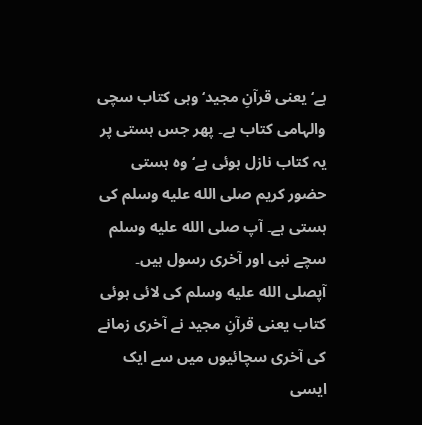ہے‘ یعنی قرآنِ مجید‘ وہی کتاب سچی والہامی کتاب ہے۔ پھر جس ہستی پر یہ کتاب نازل ہوئی ہے‘ وہ ہستی حضور کریم صلى الله عليه وسلم کی ہستی ہے۔ آپ صلى الله عليه وسلم سچے نبی اور آخری رسول ہیں۔ آپصلى الله عليه وسلم کی لائی ہوئی کتاب یعنی قرآنِ مجید نے آخری زمانے کی آخری سچائیوں میں سے ایک ایسی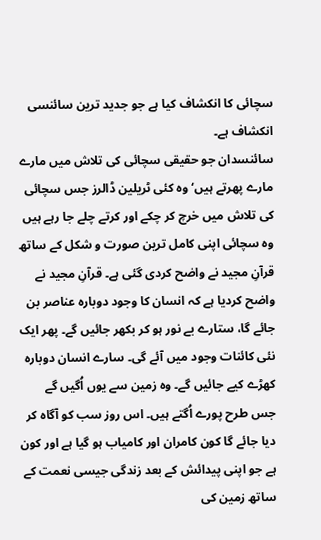سچائی کا انکشاف کیا ہے جو جدید ترین سائنسی انکشاف ہے۔
سائنسدان جو حقیقی سچائی کی تلاش میں مارے مارے پھرتے ہیں‘ وہ کئی ٹریلین ڈالرز جس سچائی کی تلاش میں خرچ کر چکے اور کرتے چلے جا رہے ہیں وہ سچائی اپنی کامل ترین صورت و شکل کے ساتھ قرآنِ مجید نے واضح کردی گئی ہے۔ قرآنِ مجید نے واضح کردیا ہے کہ انسان کا وجود دوبارہ عناصر بن جائے گا، ستارے بے نور ہو کر بکھر جائیں گے۔ پھر ایک نئی کائنات وجود میں آئے گی۔ سارے انسان دوبارہ کھڑے کیے جائیں گے۔ وہ زمین سے یوں اُگیں گے جس طرح پورے اُگتے ہیں۔ اس روز سب کو آگاہ کر دیا جائے گا کون کامران اور کامیاب ہو گیا ہے اور کون ہے جو اپنی پیدائش کے بعد زندگی جیسی نعمت کے ساتھ زمین کی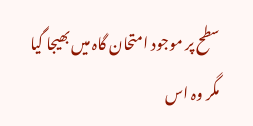سطح پر موجود امتحان گاہ میں بھیجا گیا مگر وہ اس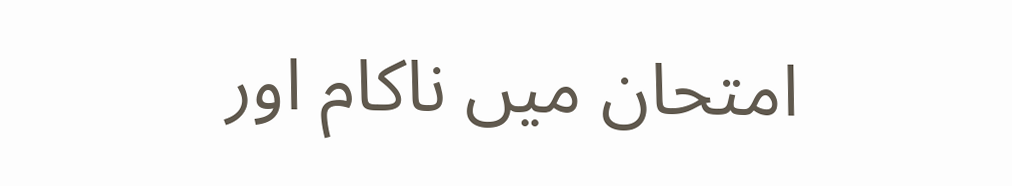امتحان میں ناکام اور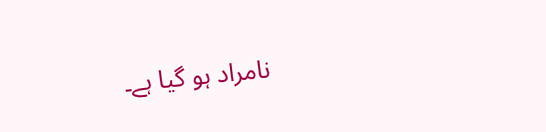نامراد ہو گیا ہے۔